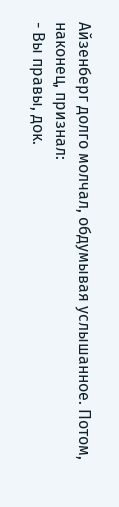Айзенберг долго молчал, обдумывая услышанное. Потом, наконец, признал:
- Вы правы, док.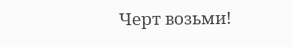Черт возьми!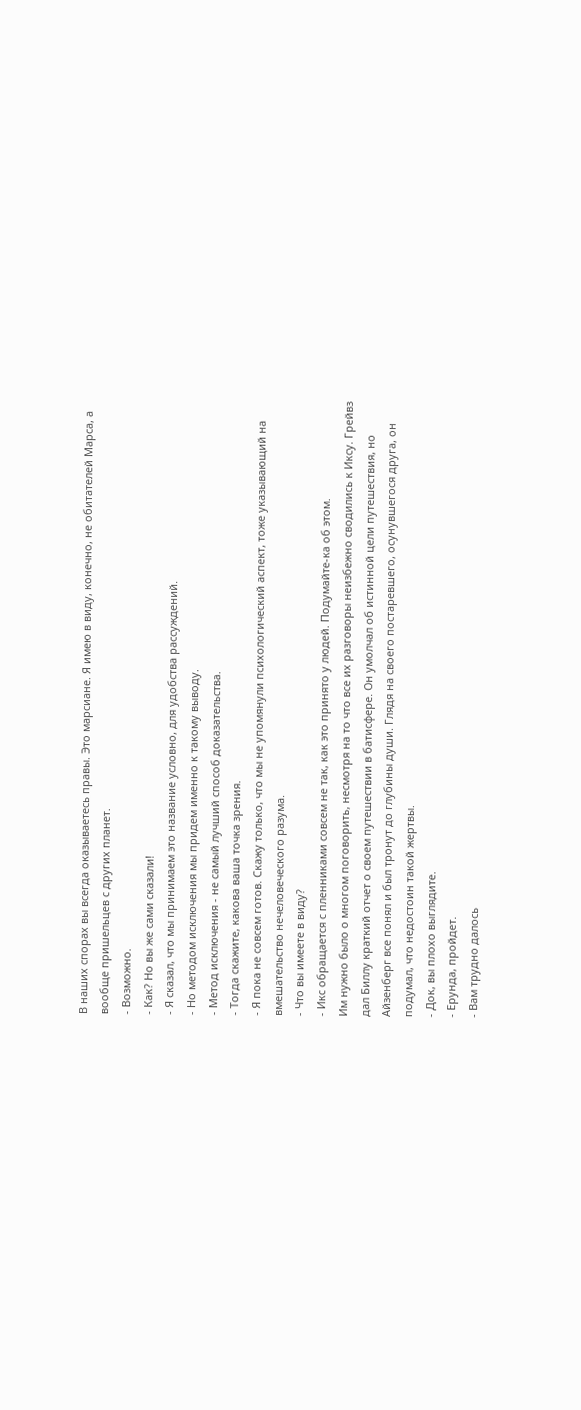В наших спорах вы всегда оказываетесь правы. Это марсиане. Я имею в виду, конечно, не обитателей Марса, а вообще пришельцев с других планет.
- Возможно.
- Как? Но вы же сами сказали!
- Я сказал, что мы принимаем это название условно, для удобства рассуждений.
- Но методом исключения мы придем именно к такому выводу.
- Метод исключения - не самый лучший способ доказательства.
- Тогда скажите, какова ваша точка зрения.
- Я пока не совсем готов. Скажу только, что мы не упомянули психологический аспект, тоже указывающий на вмешательство нечеловеческого разума.
- Что вы имеете в виду?
- Икс обращается с пленниками совсем не так, как это принято у людей. Подумайте-ка об этом.
Им нужно было о многом поговорить, несмотря на то что все их разговоры неизбежно сводились к Иксу. Грейвз дал Биллу краткий отчет о своем путешествии в батисфере. Он умолчал об истинной цели путешествия, но Айзенберг все понял и был тронут до глубины души. Глядя на своего постаревшего, осунувшегося друга, он подумал, что недостоин такой жертвы.
- Док, вы плохо выглядите.
- Ерунда, пройдет.
- Вам трудно далось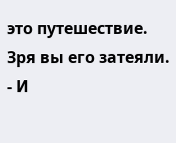это путешествие. Зря вы его затеяли.
- И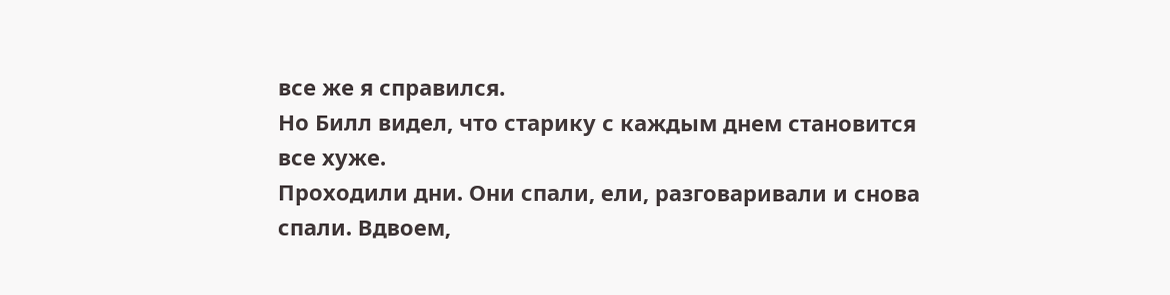все же я справился.
Но Билл видел, что старику с каждым днем становится все хуже.
Проходили дни. Они спали, ели, разговаривали и снова спали. Вдвоем,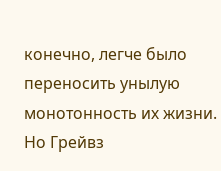конечно, легче было переносить унылую монотонность их жизни. Но Грейвз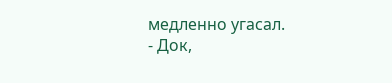медленно угасал.
- Док,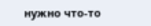нужно что-то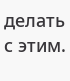делать с этим.